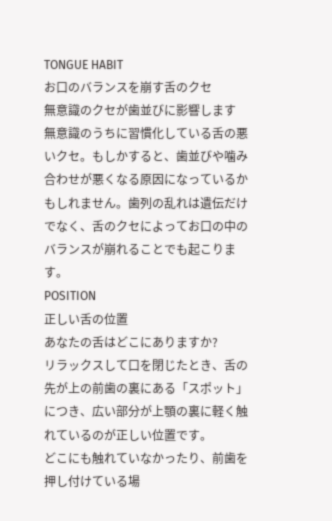TONGUE HABIT
お口のバランスを崩す舌のクセ
無意識のクセが歯並びに影響します
無意識のうちに習慣化している舌の悪いクセ。もしかすると、歯並びや噛み合わせが悪くなる原因になっているかもしれません。歯列の乱れは遺伝だけでなく、舌のクセによってお口の中のバランスが崩れることでも起こります。
POSITION
正しい舌の位置
あなたの舌はどこにありますか?
リラックスして口を閉じたとき、舌の先が上の前歯の裏にある「スポット」につき、広い部分が上顎の裏に軽く触れているのが正しい位置です。
どこにも触れていなかったり、前歯を押し付けている場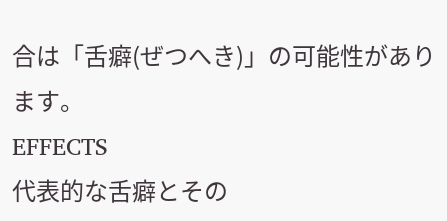合は「舌癖(ぜつへき)」の可能性があります。
EFFECTS
代表的な舌癖とその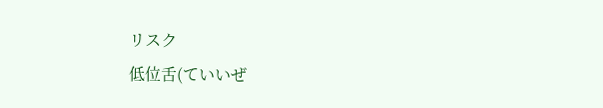リスク
低位舌(ていいぜ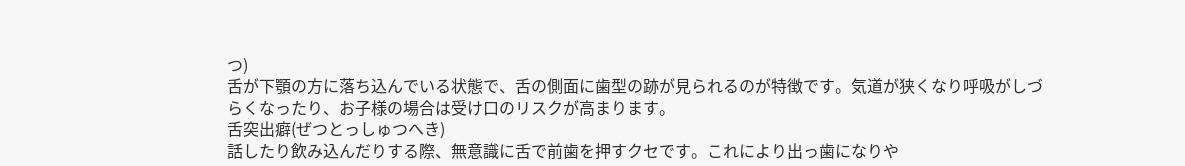つ)
舌が下顎の方に落ち込んでいる状態で、舌の側面に歯型の跡が見られるのが特徴です。気道が狭くなり呼吸がしづらくなったり、お子様の場合は受け口のリスクが高まります。
舌突出癖(ぜつとっしゅつへき)
話したり飲み込んだりする際、無意識に舌で前歯を押すクセです。これにより出っ歯になりや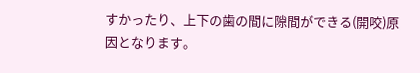すかったり、上下の歯の間に隙間ができる(開咬)原因となります。